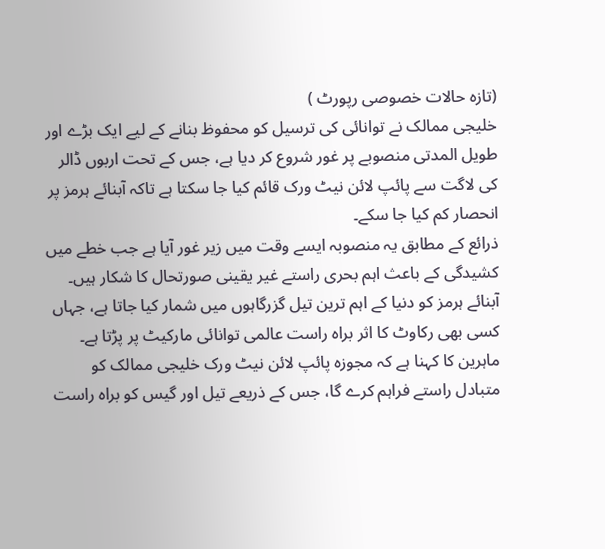(تازہ حالات خصوصی رپورٹ )
خلیجی ممالک نے توانائی کی ترسیل کو محفوظ بنانے کے لیے ایک بڑے اور طویل المدتی منصوبے پر غور شروع کر دیا ہے، جس کے تحت اربوں ڈالر کی لاگت سے پائپ لائن نیٹ ورک قائم کیا جا سکتا ہے تاکہ آبنائے ہرمز پر انحصار کم کیا جا سکے۔
ذرائع کے مطابق یہ منصوبہ ایسے وقت میں زیر غور آیا ہے جب خطے میں کشیدگی کے باعث اہم بحری راستے غیر یقینی صورتحال کا شکار ہیں۔ آبنائے ہرمز کو دنیا کے اہم ترین تیل گزرگاہوں میں شمار کیا جاتا ہے، جہاں کسی بھی رکاوٹ کا اثر براہ راست عالمی توانائی مارکیٹ پر پڑتا ہے۔
ماہرین کا کہنا ہے کہ مجوزہ پائپ لائن نیٹ ورک خلیجی ممالک کو متبادل راستے فراہم کرے گا، جس کے ذریعے تیل اور گیس کو براہ راست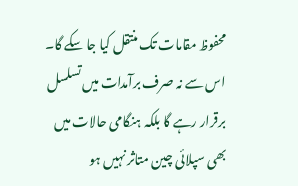محفوظ مقامات تک منتقل کیا جا سکے گا۔ اس سے نہ صرف برآمدات میں تسلسل برقرار رہے گا بلکہ ہنگامی حالات میں بھی سپلائی چین متاثر نہیں ہو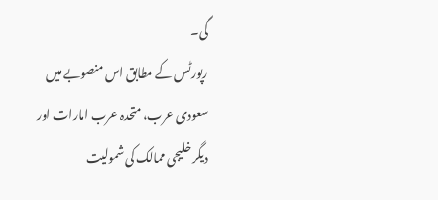گی۔
رپورٹس کے مطابق اس منصوبے میں سعودی عرب، متحدہ عرب امارات اور دیگر خلیجی ممالک کی شمولیت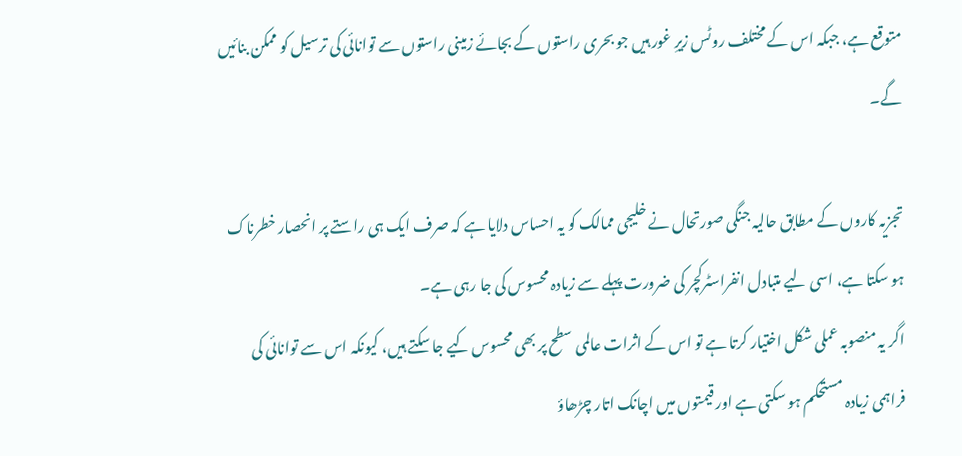متوقع ہے، جبکہ اس کے مختلف روٹس زیرِ غور ہیں جو بحری راستوں کے بجائے زمینی راستوں سے توانائی کی ترسیل کو ممکن بنائیں گے۔

تجزیہ کاروں کے مطابق حالیہ جنگی صورتحال نے خلیجی ممالک کو یہ احساس دلایا ہے کہ صرف ایک ہی راستے پر انحصار خطرناک ہو سکتا ہے، اسی لیے متبادل انفراسٹرکچر کی ضرورت پہلے سے زیادہ محسوس کی جا رہی ہے۔
اگر یہ منصوبہ عملی شکل اختیار کرتا ہے تو اس کے اثرات عالمی سطح پر بھی محسوس کیے جا سکتے ہیں، کیونکہ اس سے توانائی کی فراہمی زیادہ مستحکم ہو سکتی ہے اور قیمتوں میں اچانک اتار چڑھاؤ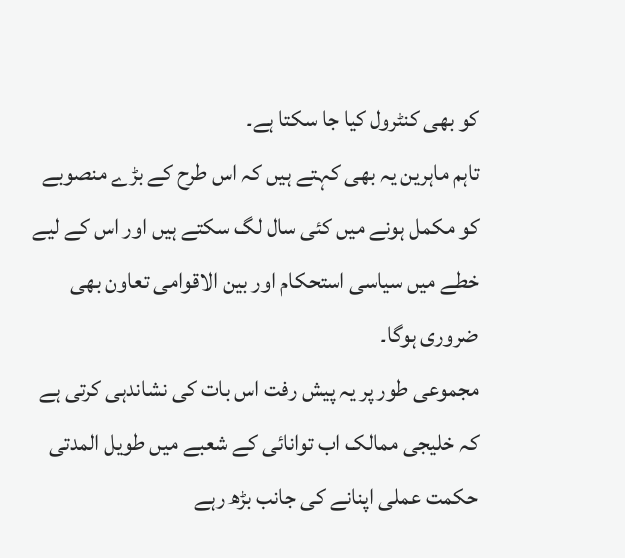کو بھی کنٹرول کیا جا سکتا ہے۔
تاہم ماہرین یہ بھی کہتے ہیں کہ اس طرح کے بڑے منصوبے کو مکمل ہونے میں کئی سال لگ سکتے ہیں اور اس کے لیے خطے میں سیاسی استحکام اور بین الاقوامی تعاون بھی ضروری ہوگا۔
مجموعی طور پر یہ پیش رفت اس بات کی نشاندہی کرتی ہے کہ خلیجی ممالک اب توانائی کے شعبے میں طویل المدتی حکمت عملی اپنانے کی جانب بڑھ رہے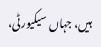ہیں، جہاں سیکیورٹی،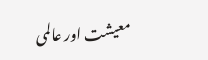معیشت اور عالمی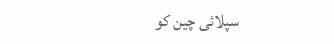سپلائی چین کو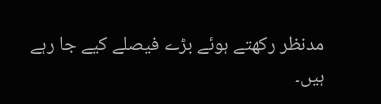مدنظر رکھتے ہوئے بڑے فیصلے کیے جا رہے ہیں۔